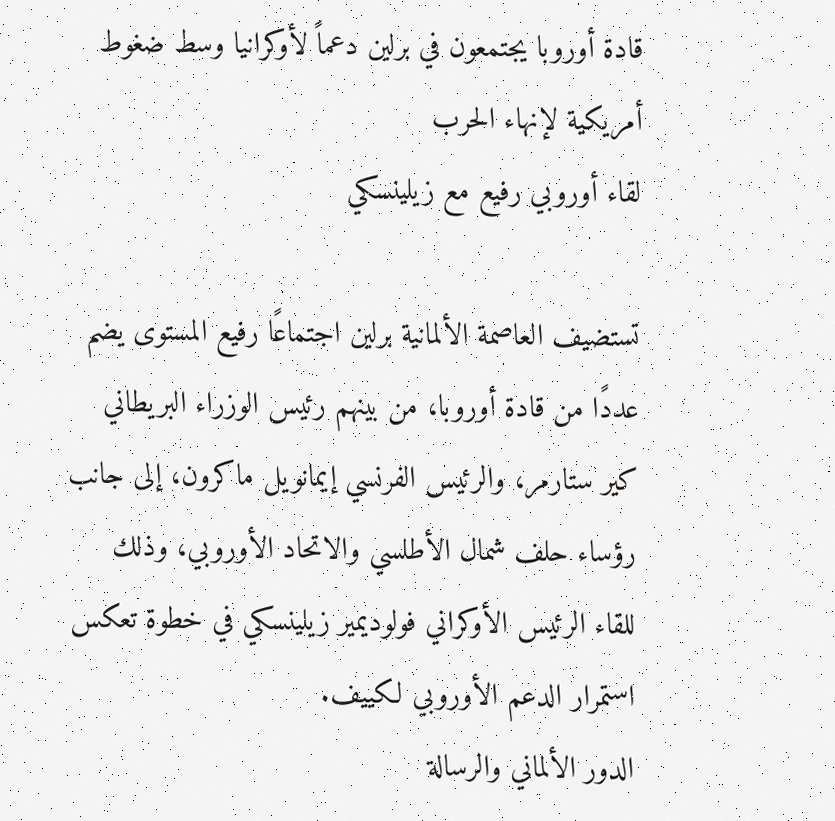قادة أوروبا يجتمعون في برلين دعماً لأوكرانيا وسط ضغوط أمريكية لإنهاء الحرب
لقاء أوروبي رفيع مع زيلينسكي

تستضيف العاصمة الألمانية برلين اجتماعًا رفيع المستوى يضم عددًا من قادة أوروبا، من بينهم رئيس الوزراء البريطاني كير ستارمر، والرئيس الفرنسي إيمانويل ماكرون، إلى جانب رؤساء حلف شمال الأطلسي والاتحاد الأوروبي، وذلك للقاء الرئيس الأوكراني فولوديمير زيلينسكي في خطوة تعكس استمرار الدعم الأوروبي لكييف.
الدور الألماني والرسالة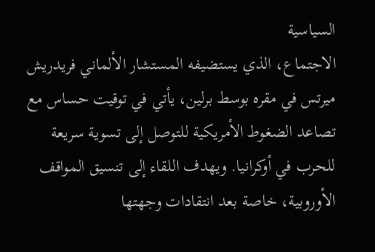السياسية
الاجتماع، الذي يستضيفه المستشار الألماني فريدريش ميرتس في مقره بوسط برلين، يأتي في توقيت حساس مع تصاعد الضغوط الأمريكية للتوصل إلى تسوية سريعة للحرب في أوكرانيا. ويهدف اللقاء إلى تنسيق المواقف الأوروبية، خاصة بعد انتقادات وجهتها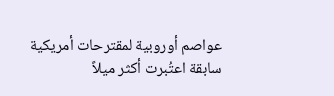عواصم أوروبية لمقترحات أمريكية سابقة اعتُبرت أكثر ميلاً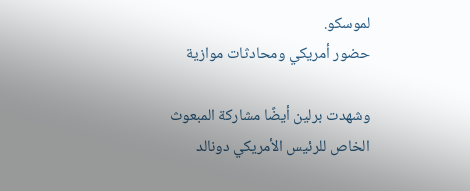لموسكو.
حضور أمريكي ومحادثات موازية

وشهدت برلين أيضًا مشاركة المبعوث الخاص للرئيس الأمريكي دونالد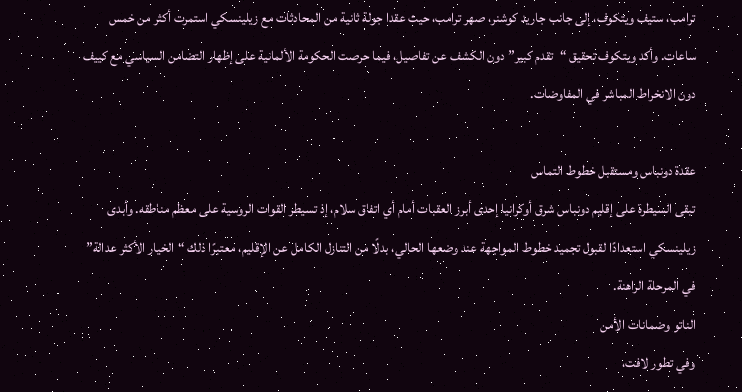ترامب، ستيف ويتكوف، إلى جانب جاريد كوشنر، صهر ترامب، حيث عقدا جولة ثانية من المحادثات مع زيلينسكي استمرت أكثر من خمس ساعات. وأكد ويتكوف تحقيق “تقدم كبير” دون الكشف عن تفاصيل، فيما حرصت الحكومة الألمانية على إظهار التضامن السياسي مع كييف دون الانخراط المباشر في المفاوضات.

عقدة دونباس ومستقبل خطوط التماس
تبقى السيطرة على إقليم دونباس شرق أوكرانيا إحدى أبرز العقبات أمام أي اتفاق سلام، إذ تسيطر القوات الروسية على معظم مناطقه. وأبدى زيلينسكي استعدادًا لقبول تجميد خطوط المواجهة عند وضعها الحالي، بدلًا من التنازل الكامل عن الإقليم، معتبرًا ذلك “الخيار الأكثر عدالة” في المرحلة الراهنة.
الناتو وضمانات الأمن
وفي تطور لافت،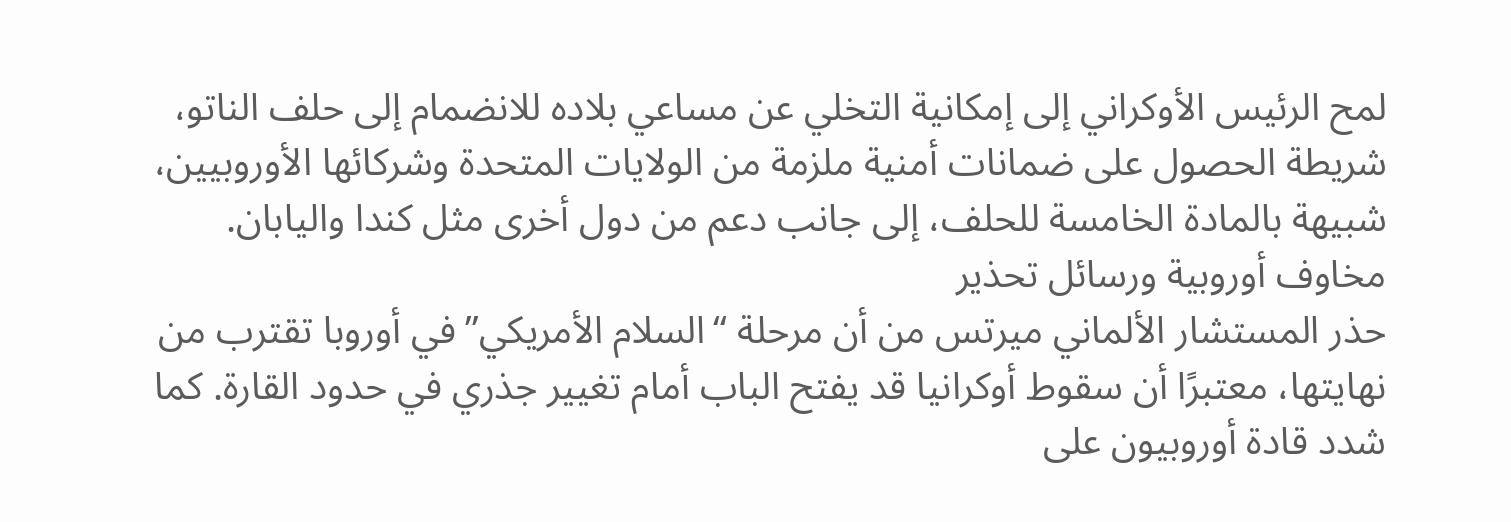لمح الرئيس الأوكراني إلى إمكانية التخلي عن مساعي بلاده للانضمام إلى حلف الناتو، شريطة الحصول على ضمانات أمنية ملزمة من الولايات المتحدة وشركائها الأوروبيين، شبيهة بالمادة الخامسة للحلف، إلى جانب دعم من دول أخرى مثل كندا واليابان.
مخاوف أوروبية ورسائل تحذير
حذر المستشار الألماني ميرتس من أن مرحلة “السلام الأمريكي” في أوروبا تقترب من نهايتها، معتبرًا أن سقوط أوكرانيا قد يفتح الباب أمام تغيير جذري في حدود القارة. كما شدد قادة أوروبيون على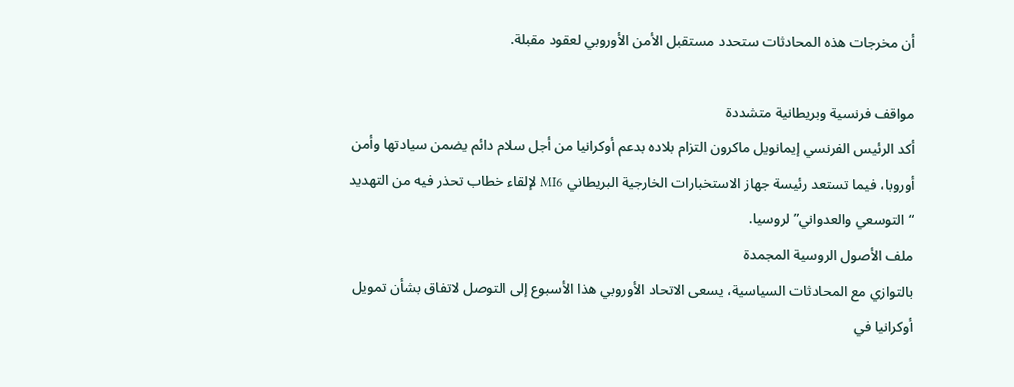أن مخرجات هذه المحادثات ستحدد مستقبل الأمن الأوروبي لعقود مقبلة.

مواقف فرنسية وبريطانية متشددة
أكد الرئيس الفرنسي إيمانويل ماكرون التزام بلاده بدعم أوكرانيا من أجل سلام دائم يضمن سيادتها وأمن أوروبا، فيما تستعد رئيسة جهاز الاستخبارات الخارجية البريطاني MI6 لإلقاء خطاب تحذر فيه من التهديد “التوسعي والعدواني” لروسيا.
ملف الأصول الروسية المجمدة
بالتوازي مع المحادثات السياسية، يسعى الاتحاد الأوروبي هذا الأسبوع إلى التوصل لاتفاق بشأن تمويل أوكرانيا في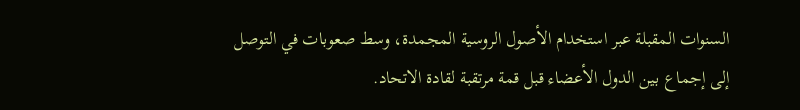السنوات المقبلة عبر استخدام الأصول الروسية المجمدة، وسط صعوبات في التوصل إلى إجماع بين الدول الأعضاء قبل قمة مرتقبة لقادة الاتحاد.